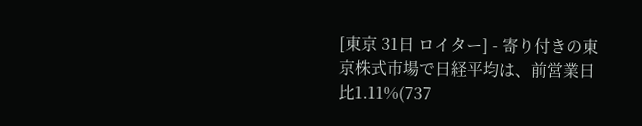[東京 31日 ロイター] - 寄り付きの東京株式市場で日経平均は、前営業日比1.11%(737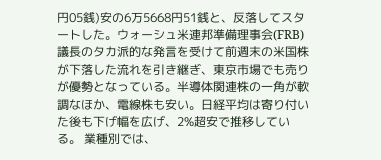円05銭)安の6万5668円51銭と、反落してスタートした。ウォーシュ米連邦準備理事会(FRB)議長のタカ派的な発言を受けて前週末の米国株が下落した流れを引き継ぎ、東京市場でも売りが優勢となっている。半導体関連株の一角が軟調なほか、電線株も安い。日経平均は寄り付いた後も下げ幅を広げ、2%超安で推移している。 業種別では、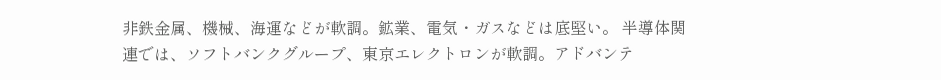非鉄金属、機械、海運などが軟調。鉱業、電気・ガスなどは底堅い。 半導体関連では、ソフトバンクグループ、東京エレクトロンが軟調。アドバンテ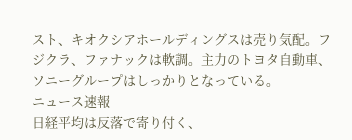スト、キオクシアホールディングスは売り気配。フジクラ、ファナックは軟調。主力のトヨタ自動車、ソニーグループはしっかりとなっている。
ニュース速報
日経平均は反落で寄り付く、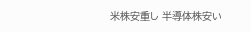米株安重し 半導体株安い